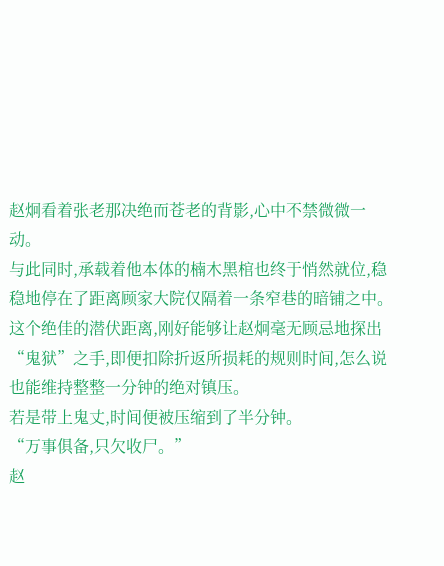赵炯看着张老那决绝而苍老的背影,心中不禁微微一动。
与此同时,承载着他本体的楠木黑棺也终于悄然就位,稳稳地停在了距离顾家大院仅隔着一条窄巷的暗铺之中。
这个绝佳的潜伏距离,刚好能够让赵炯毫无顾忌地探出“鬼狱”之手,即便扣除折返所损耗的规则时间,怎么说也能维持整整一分钟的绝对镇压。
若是带上鬼丈,时间便被压缩到了半分钟。
“万事俱备,只欠收尸。”
赵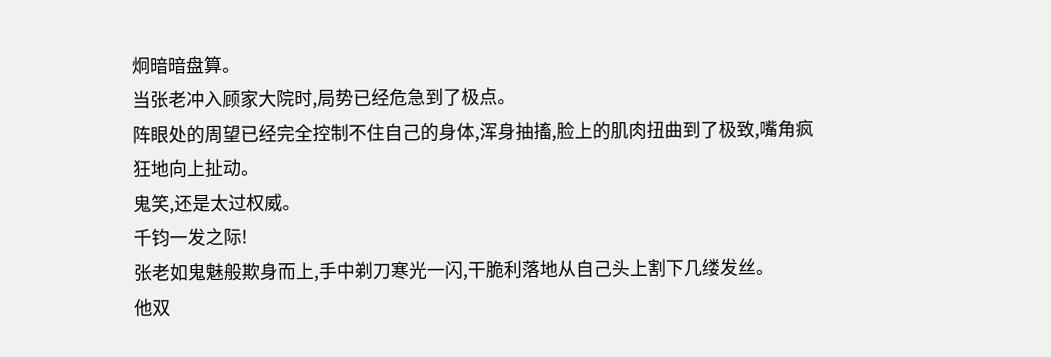炯暗暗盘算。
当张老冲入顾家大院时,局势已经危急到了极点。
阵眼处的周望已经完全控制不住自己的身体,浑身抽搐,脸上的肌肉扭曲到了极致,嘴角疯狂地向上扯动。
鬼笑,还是太过权威。
千钧一发之际!
张老如鬼魅般欺身而上,手中剃刀寒光一闪,干脆利落地从自己头上割下几缕发丝。
他双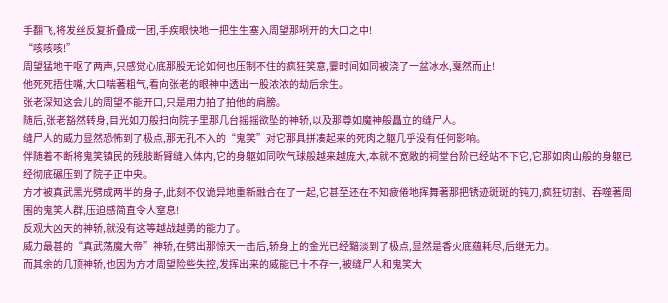手翻飞,将发丝反复折叠成一团,手疾眼快地一把生生塞入周望那咧开的大口之中!
“咳咳咳!”
周望猛地干呕了两声,只感觉心底那股无论如何也压制不住的疯狂笑意,霎时间如同被浇了一盆冰水,戛然而止!
他死死捂住嘴,大口喘著粗气,看向张老的眼神中透出一股浓浓的劫后余生。
张老深知这会儿的周望不能开口,只是用力拍了拍他的肩膀。
随后,张老豁然转身,目光如刀般扫向院子里那几台摇摇欲坠的神轿,以及那尊如魔神般矗立的缝尸人。
缝尸人的威力显然恐怖到了极点,那无孔不入的“鬼笑”对它那具拼凑起来的死肉之躯几乎没有任何影响。
伴随着不断将鬼笑镇民的残肢断臂缝入体内,它的身躯如同吹气球般越来越庞大,本就不宽敞的祠堂台阶已经站不下它,它那如肉山般的身躯已经彻底碾压到了院子正中央。
方才被真武黑光劈成两半的身子,此刻不仅诡异地重新融合在了一起,它甚至还在不知疲倦地挥舞著那把锈迹斑斑的钝刀,疯狂切割、吞噬著周围的鬼笑人群,压迫感简直令人窒息!
反观大凶天的神轿,就没有这等越战越勇的能力了。
威力最甚的“真武荡魔大帝”神轿,在劈出那惊天一击后,轿身上的金光已经黯淡到了极点,显然是香火底蕴耗尽,后继无力。
而其余的几顶神轿,也因为方才周望险些失控,发挥出来的威能已十不存一,被缝尸人和鬼笑大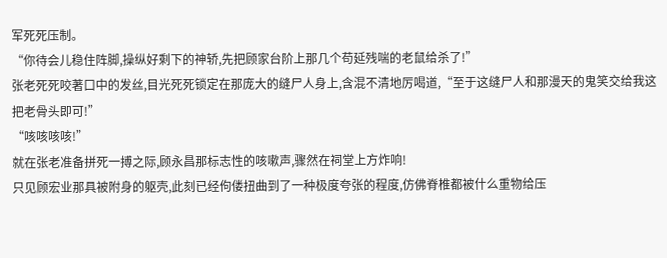军死死压制。
“你待会儿稳住阵脚,操纵好剩下的神轿,先把顾家台阶上那几个苟延残喘的老鼠给杀了!”
张老死死咬著口中的发丝,目光死死锁定在那庞大的缝尸人身上,含混不清地厉喝道,“至于这缝尸人和那漫天的鬼笑交给我这把老骨头即可!”
“咳咳咳咳!”
就在张老准备拼死一搏之际,顾永昌那标志性的咳嗽声,骤然在祠堂上方炸响!
只见顾宏业那具被附身的躯壳,此刻已经佝偻扭曲到了一种极度夸张的程度,仿佛脊椎都被什么重物给压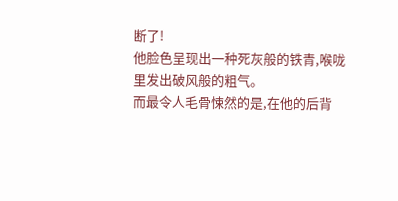断了!
他脸色呈现出一种死灰般的铁青,喉咙里发出破风般的粗气。
而最令人毛骨悚然的是,在他的后背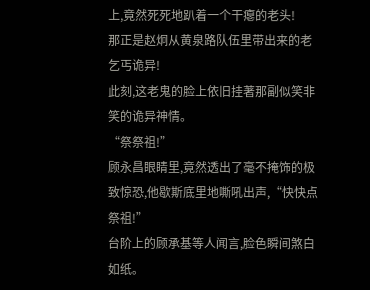上,竟然死死地趴着一个干瘪的老头!
那正是赵炯从黄泉路队伍里带出来的老乞丐诡异!
此刻,这老鬼的脸上依旧挂著那副似笑非笑的诡异神情。
“祭祭祖!”
顾永昌眼睛里,竟然透出了毫不掩饰的极致惊恐,他歇斯底里地嘶吼出声,“快快点祭祖!”
台阶上的顾承基等人闻言,脸色瞬间煞白如纸。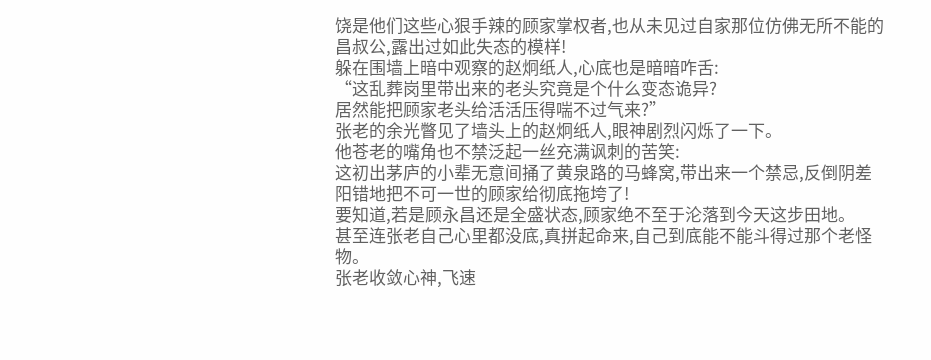饶是他们这些心狠手辣的顾家掌权者,也从未见过自家那位仿佛无所不能的昌叔公,露出过如此失态的模样!
躲在围墙上暗中观察的赵炯纸人,心底也是暗暗咋舌:
“这乱葬岗里带出来的老头究竟是个什么变态诡异?
居然能把顾家老头给活活压得喘不过气来?”
张老的余光瞥见了墙头上的赵炯纸人,眼神剧烈闪烁了一下。
他苍老的嘴角也不禁泛起一丝充满讽刺的苦笑:
这初出茅庐的小辈无意间捅了黄泉路的马蜂窝,带出来一个禁忌,反倒阴差阳错地把不可一世的顾家给彻底拖垮了!
要知道,若是顾永昌还是全盛状态,顾家绝不至于沦落到今天这步田地。
甚至连张老自己心里都没底,真拼起命来,自己到底能不能斗得过那个老怪物。
张老收敛心神,飞速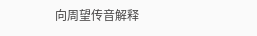向周望传音解释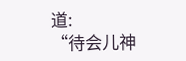道:
“待会儿神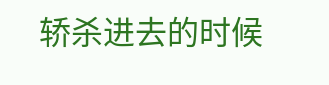轿杀进去的时候